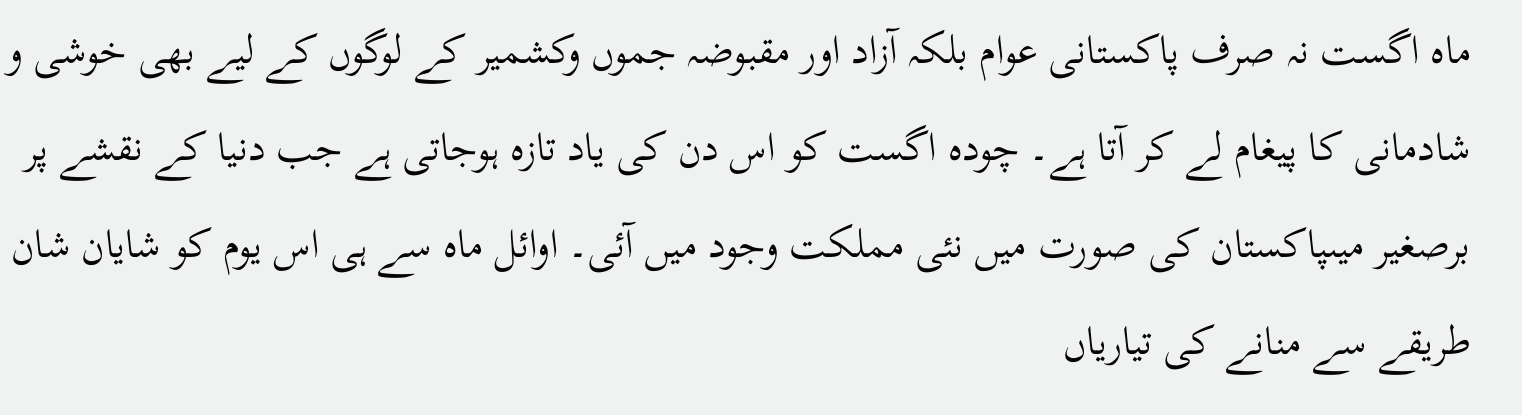ماہ اگست نہ صرف پاکستانی عوام بلکہ آزاد اور مقبوضہ جموں وکشمیر کے لوگوں کے لیے بھی خوشی و شادمانی کا پیغام لے کر آتا ہے۔ چودہ اگست کو اس دن کی یاد تازہ ہوجاتی ہے جب دنیا کے نقشے پر برصغیر میںپاکستان کی صورت میں نئی مملکت وجود میں آئی۔ اوائل ماہ سے ہی اس یوم کو شایان شان طریقے سے منانے کی تیاریاں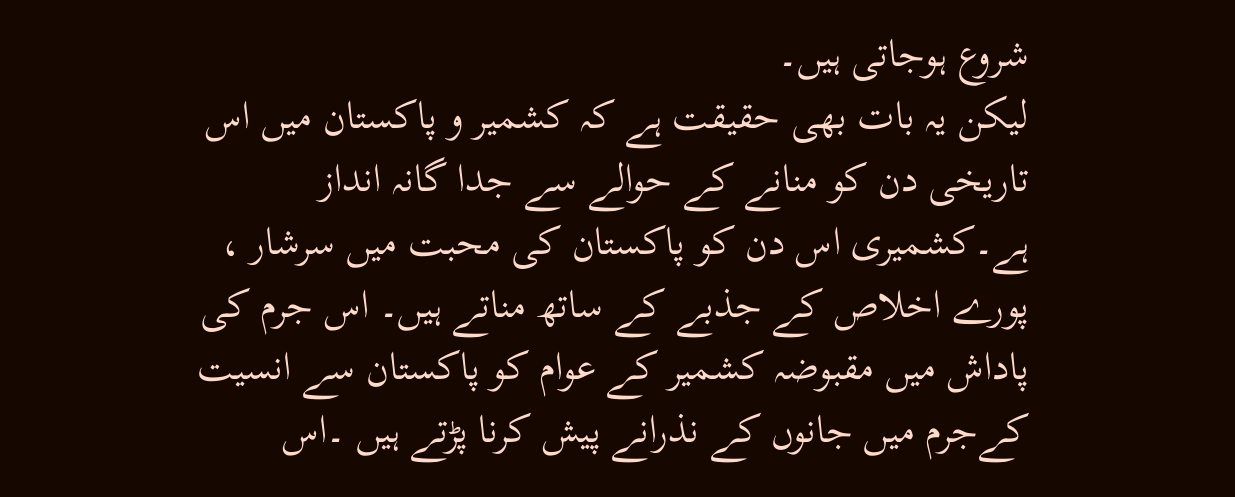شروع ہوجاتی ہیں۔
لیکن یہ بات بھی حقیقت ہے کہ کشمیر و پاکستان میں اس تاریخی دن کو منانے کے حوالے سے جدا گانہ انداز ہے۔کشمیری اس دن کو پاکستان کی محبت میں سرشار ، پورے اخلاص کے جذبے کے ساتھ مناتے ہیں۔ اس جرم کی پاداش میں مقبوضہ کشمیر کے عوام کو پاکستان سے انسیت کےجرم میں جانوں کے نذرانے پیش کرنا پڑتے ہیں ۔اس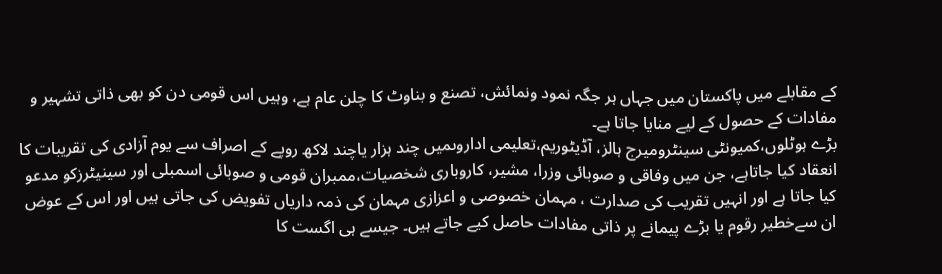کے مقابلے میں پاکستان میں جہاں ہر جگہ نمود ونمائش، تصنع و بناوٹ کا چلن عام ہے، وہیں اس قومی دن کو بھی ذاتی تشہیر و مفادات کے حصول کے لیے منایا جاتا ہے۔
بڑے ہوٹلوں،کمیونٹی سینٹرومیرج ہالز، آڈیٹوریم،تعلیمی اداروںمیں چند ہزار یاچند لاکھ روپے کے اصراف سے یوم آزادی کی تقریبات کا انعقاد کیا جاتاہے، جن میں وفاقی و صوبائی وزرا، مشیر، کاروباری شخصیات،ممبران قومی و صوبائی اسمبلی اور سینیٹرزکو مدعو کیا جاتا ہے اور انہیں تقریب کی صدارت ، مہمان خصوصی و اعزازی مہمان کی ذمہ داریاں تفویض کی جاتی ہیں اور اس کے عوض ان سےخطیر رقوم یا بڑے پیمانے پر ذاتی مفادات حاصل کیے جاتے ہیں۔ جیسے ہی اگست کا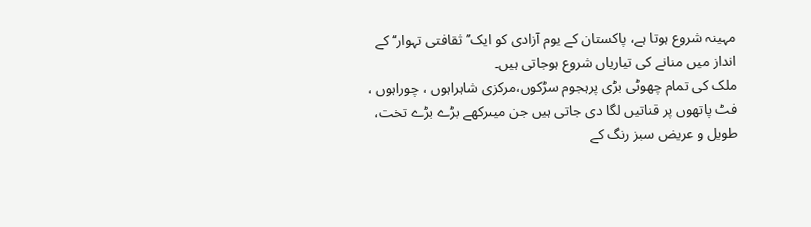مہینہ شروع ہوتا ہے، پاکستان کے یوم آزادی کو ایک’’ ثقافتی تہوار‘‘ کے انداز میں منانے کی تیاریاں شروع ہوجاتی ہیں۔
ملک کی تمام چھوٹی بڑی پرہجوم سڑکوں،مرکزی شاہراہوں ، چوراہوں ، فٹ پاتھوں پر قناتیں لگا دی جاتی ہیں جن میںرکھے بڑے بڑے تخت، طویل و عریض سبز رنگ کے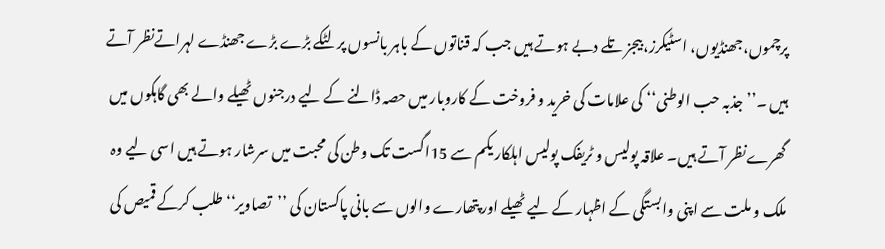پرچموں،جھنڈیوں، اسٹیکرز، بیجز تلے دبے ہوتے ہیں جب کہ قناتوں کے باہر بانسوں پر لٹکے بڑے بڑے جھنڈے لہراتےنظر آتے ہیں ۔’’ جذبہ حب الوطنی‘‘ کی علامات کی خرید و فروخت کے کاروبار میں حصہ ڈالنے کے لیے درجنوں ٹھیلے والے بھی گاہکوں میں گھرےنظر آتے ہیں۔ علاقہ پولیس و ٹریفک پولیس اہلکار یکم سے 15اگست تک وطن کی محبت میں سرشار ہوتے ہیں اسی لیے وہ ملک و ملت سے اپنی وابستگی کے اظہار کے لیے ٹھیلے اور پتھارے والوں سے بانی پاکستان کی ’’تصاویر‘‘ طلب کرکے قمیص کی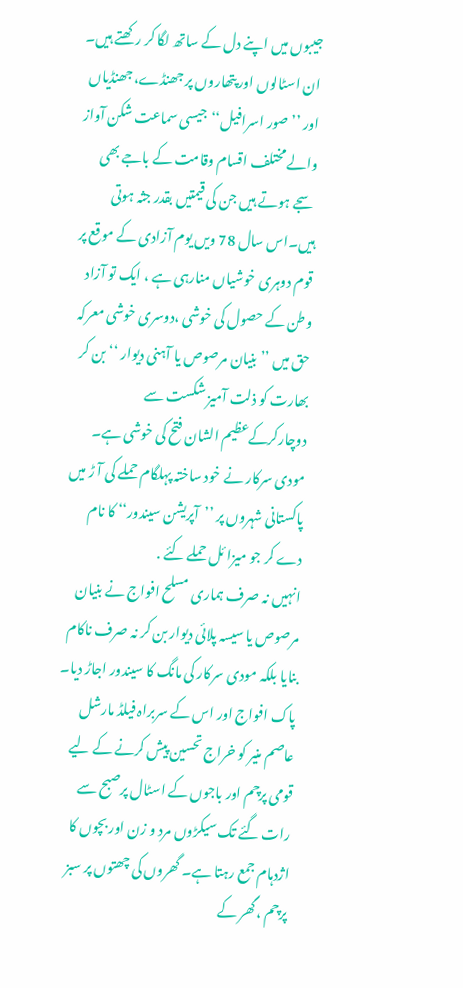جیبوں میں اپنے دل کے ساتھ لگا کر رکھتے ہیں۔
ان اسٹالوں اور پتھاروں پر جھنڈے، جھنڈیاں اور ’’صور اسرافیل‘‘جیسی سماعت شکن آواز والے مختلف اقسام وقامت کے باجے بھی سجے ہوتے ہیں جن کی قیمتیں بقدر جثہ ہوتی ہیں۔اس سال 78 ویں یوم آزادی کے موقع پر قوم دوہری خوشیاں منارہی ہے ، ایک تو آزاد وطن کے حصول کی خوشی ،دوسری خوشی معرکہ حق میں ’’بنیان مرصوص یا آہنی دیوار ‘‘ بن کر بھارت کو ذلت آمیز شکست سے دوچارکرکےعظیم الشان فتح کی خوشی ہے۔ مودی سرکار نے خود ساختہ پہلگام حملے کی آ ڑ میں پاکستانی شہروں پر ’’آپریشن سیندور‘‘ کا نام دے کر جو میزا ئل حملے کئے .
انہیں نہ صرف ہماری مسلح افواج نے بنیان مرصوص یا سیسہ پلائی دیوار بن کر نہ صرف ناکام بنایا بلکہ مودی سرکار کی مانگ کا سیندور اجاڑ دیا۔ پاک افواج اور اس کے سربراہ فیلڈ مارشل عاصم منیر کو خراج تحسین پیش کرنے کے لیے قومی پرچم اور باجوں کے اسٹال پرصبح سے رات گئے تک سیکڑوں مرد و زن اور بچوں کا اژدہام جمع رہتا ہے۔ گھروں کی چھتوں پر سبز پرچم ،گھر کے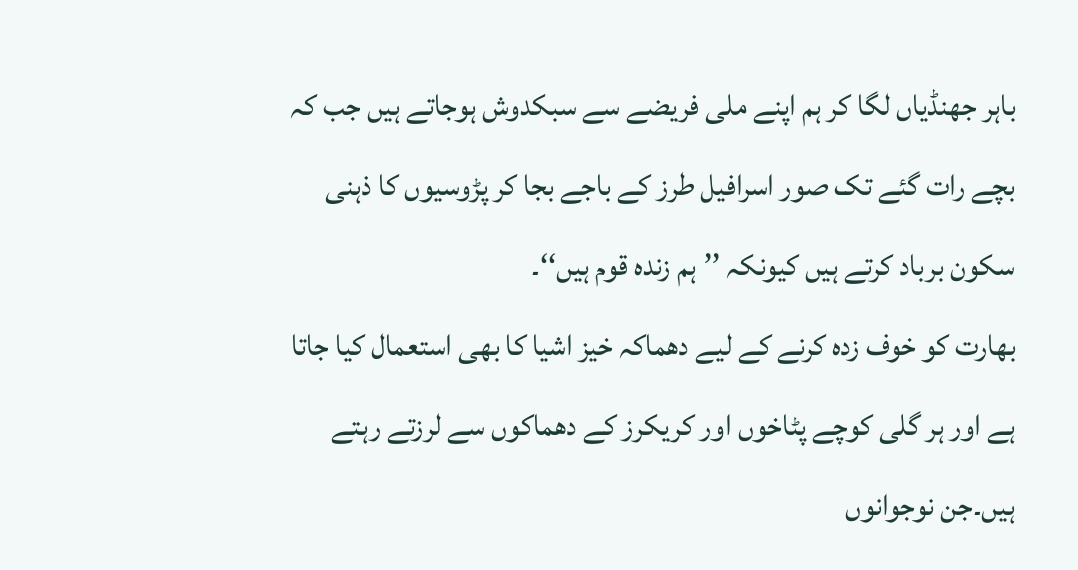باہر جھنڈیاں لگا کر ہم اپنے ملی فریضے سے سبکدوش ہوجاتے ہیں جب کہ بچے رات گئے تک صور اسرافیل طرز کے باجے بجا کر پڑوسیوں کا ذہنی سکون برباد کرتے ہیں کیونکہ ’’ہم زندہ قوم ہیں‘‘۔
بھارت کو خوف زدہ کرنے کے لیے دھماکہ خیز اشیا کا بھی استعمال کیا جاتا ہے اور ہر گلی کوچے پٹاخوں اور کریکرز کے دھماکوں سے لرزتے رہتے ہیں۔جن نوجوانوں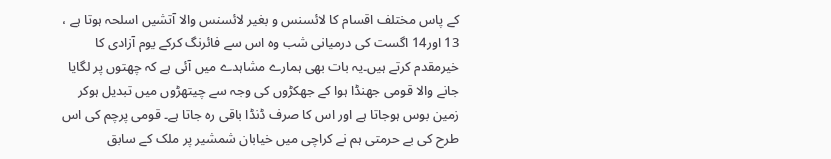کے پاس مختلف اقسام کا لائسنس و بغیر لائسنس والا آتشیں اسلحہ ہوتا ہے ، 13 اور14 اگست کی درمیانی شب وہ اس سے فائرنگ کرکے یوم آزادی کا خیرمقدم کرتے ہیں۔یہ بات بھی ہمارے مشاہدے میں آئی ہے کہ چھتوں پر لگایا جانے والا قومی جھنڈا ہوا کے جھکڑوں کی وجہ سے چیتھڑوں میں تبدیل ہوکر زمین بوس ہوجاتا ہے اور اس کا صرف ڈنڈا باقی رہ جاتا ہے۔ قومی پرچم کی اس طرح کی بے حرمتی ہم نے کراچی میں خیابان شمشیر پر ملک کے سابق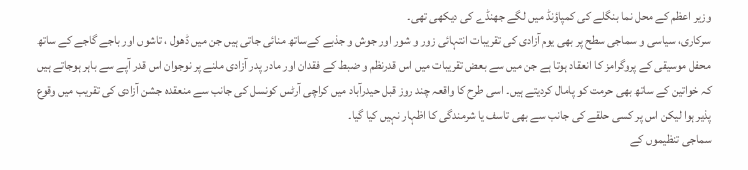وزیر اعظم کے محل نما بنگلے کی کمپاؤنڈ میں لگے جھنڈے کی دیکھی تھی۔
سرکاری، سیاسی و سماجی سطح پر بھی یوم آزادی کی تقریبات انتہائی زور و شور اور جوش و جذبے کےساتھ منائی جاتی ہیں جن میں ڈھول ، تاشوں اور باجے گاجے کے ساتھ محفل موسیقی کے پروگرامز کا انعقاد ہوتا ہے جن میں سے بعض تقریبات میں اس قدرنظم و ضبط کے فقدان اور مادر پدر آزادی ملنے پر نوجوان اس قدر آپے سے باہر ہوجاتے ہیں کہ خواتین کے ساتھ بھی حرمت کو پامال کردیتے ہیں۔ اسی طرح کا واقعہ چند روز قبل حیدرآباد میں کراچی آرٹس کونسل کی جانب سے منعقدہ جشن آزادی کی تقریب میں وقوع پذیر ہوا لیکن اس پر کسی حلقے کی جانب سے بھی تاسف یا شرمندگی کا اظہار نہیں کیا گیا۔
سماجی تنظیموں کے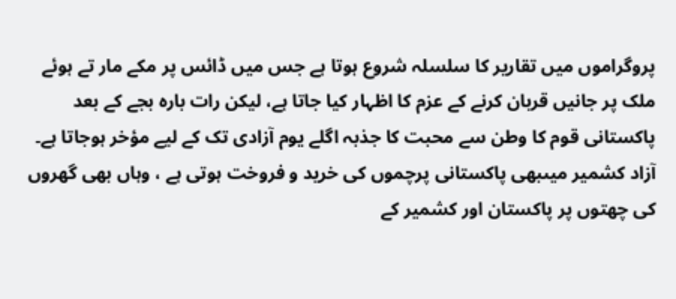پروگراموں میں تقاریر کا سلسلہ شروع ہوتا ہے جس میں ڈائس پر مکے مار تے ہوئے ملک پر جانیں قربان کرنے کے عزم کا اظہار کیا جاتا ہے، لیکن رات بارہ بجے کے بعد پاکستانی قوم کا وطن سے محبت کا جذبہ اگلے یوم آزادی تک کے لیے مؤخر ہوجاتا ہے۔
آزاد کشمیر میںبھی پاکستانی پرچموں کی خرید و فروخت ہوتی ہے ، وہاں بھی گھروں کی چھتوں پر پاکستان اور کشمیر کے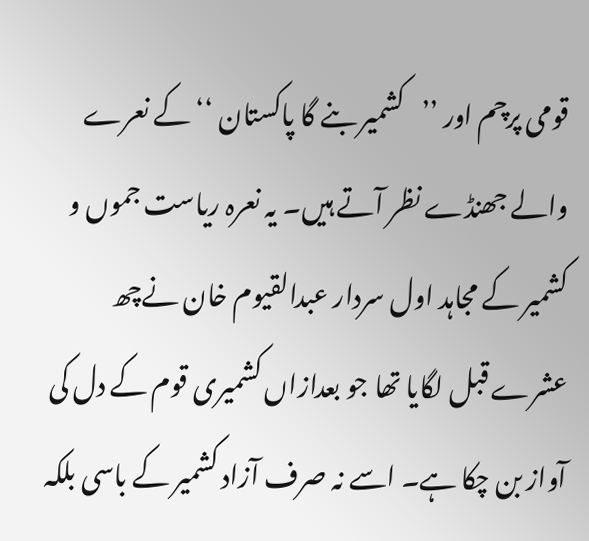قومی پرچم اور ’’کشمیر بنے گا پاکستان ‘‘ کے نعرے والے جھنڈے نظر آتے ہیں۔ یہ نعرہ ریاست جموں و کشمیر کے مجاہد اول سردار عبدالقیوم خان نےچھ عشرے قبل لگایا تھا جو بعدازاں کشمیری قوم کے دل کی آواز بن چکا ہے۔ اسے نہ صرف آزاد کشمیر کے باسی بلکہ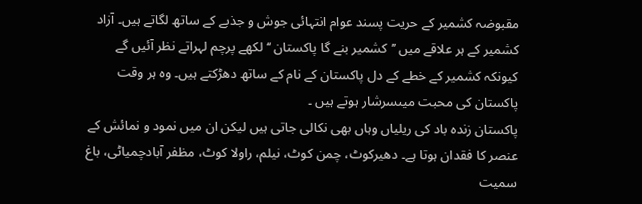مقبوضہ کشمیر کے حریت پسند عوام انتہائی جوش و جذبے کے ساتھ لگاتے ہیں۔ آزاد کشمیر کے ہر علاقے میں ’’کشمیر بنے گا پاکستان ‘‘ لکھے پرچم لہراتے نظر آئیں گے کیونکہ کشمیر کے خطے کے دل پاکستان کے نام کے ساتھ دھڑکتے ہیں۔ وہ ہر وقت پاکستان کی محبت میںسرشار ہوتے ہیں ۔
پاکستان زندہ باد کی ریلیاں وہاں بھی نکالی جاتی ہیں لیکن ان میں نمود و نمائش کے عنصر کا فقدان ہوتا ہے۔ دھیرکوٹ، چمن کوٹ، نیلم، راولا کوٹ، مظفر آبادچمیاٹی، باغ سمیت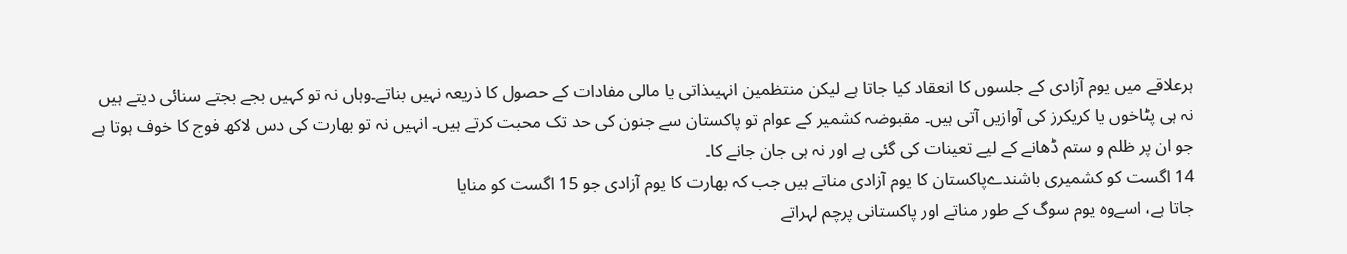ہرعلاقے میں یوم آزادی کے جلسوں کا انعقاد کیا جاتا ہے لیکن منتظمین انہیںذاتی یا مالی مفادات کے حصول کا ذریعہ نہیں بناتے۔وہاں نہ تو کہیں بجے بجتے سنائی دیتے ہیں نہ ہی پٹاخوں یا کریکرز کی آوازیں آتی ہیں۔ مقبوضہ کشمیر کے عوام تو پاکستان سے جنون کی حد تک محبت کرتے ہیں۔ انہیں نہ تو بھارت کی دس لاکھ فوج کا خوف ہوتا ہے جو ان پر ظلم و ستم ڈھانے کے لیے تعینات کی گئی ہے اور نہ ہی جان جانے کا۔
14 اگست کو کشمیری باشندےپاکستان کا یوم آزادی مناتے ہیں جب کہ بھارت کا یوم آزادی جو 15 اگست کو منایا
جاتا ہے، اسےوہ یوم سوگ کے طور مناتے اور پاکستانی پرچم لہراتے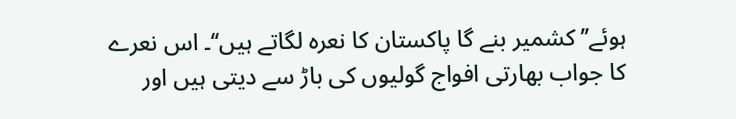ہوئے’’ کشمیر بنے گا پاکستان کا نعرہ لگاتے ہیں‘‘۔ اس نعرے کا جواب بھارتی افواج گولیوں کی باڑ سے دیتی ہیں اور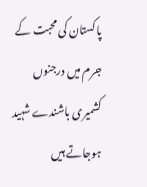پاکستان کی محبت کے جرم میں درجنوں کشمیری باشندے شہید ہوجاتے ہیں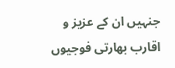جنہیں ان کے عزیز و اقارب بھارتی فوجیوں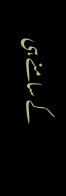کے سامنے ہی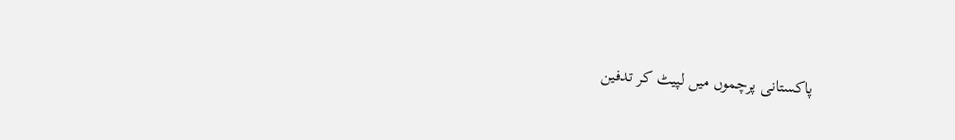پاکستانی پرچموں میں لپیٹ کر تدفین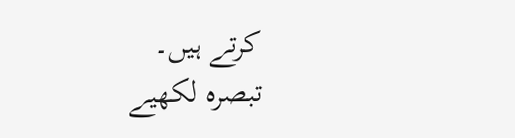کرتے ہیں۔
تبصرہ لکھیے